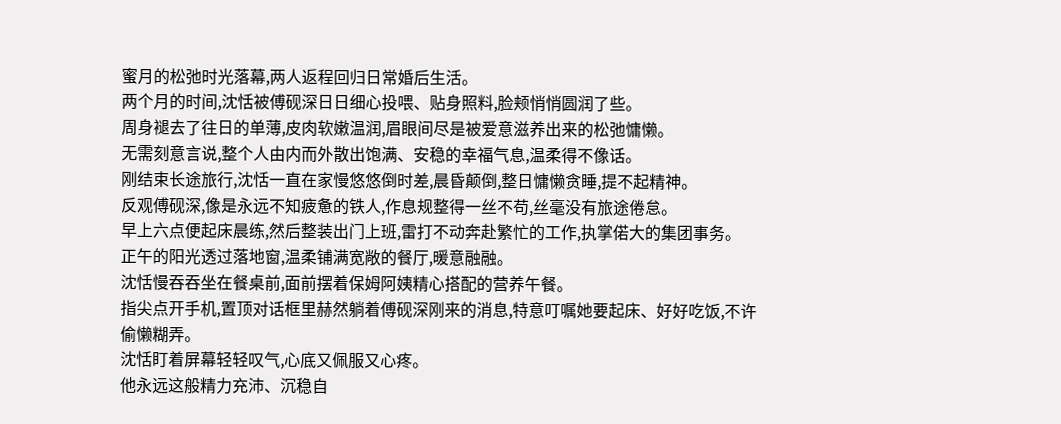蜜月的松弛时光落幕,两人返程回归日常婚后生活。
两个月的时间,沈恬被傅砚深日日细心投喂、贴身照料,脸颊悄悄圆润了些。
周身褪去了往日的单薄,皮肉软嫩温润,眉眼间尽是被爱意滋养出来的松弛慵懒。
无需刻意言说,整个人由内而外散出饱满、安稳的幸福气息,温柔得不像话。
刚结束长途旅行,沈恬一直在家慢悠悠倒时差,晨昏颠倒,整日慵懒贪睡,提不起精神。
反观傅砚深,像是永远不知疲惫的铁人,作息规整得一丝不苟,丝毫没有旅途倦怠。
早上六点便起床晨练,然后整装出门上班,雷打不动奔赴繁忙的工作,执掌偌大的集团事务。
正午的阳光透过落地窗,温柔铺满宽敞的餐厅,暖意融融。
沈恬慢吞吞坐在餐桌前,面前摆着保姆阿姨精心搭配的营养午餐。
指尖点开手机,置顶对话框里赫然躺着傅砚深刚来的消息,特意叮嘱她要起床、好好吃饭,不许偷懒糊弄。
沈恬盯着屏幕轻轻叹气,心底又佩服又心疼。
他永远这般精力充沛、沉稳自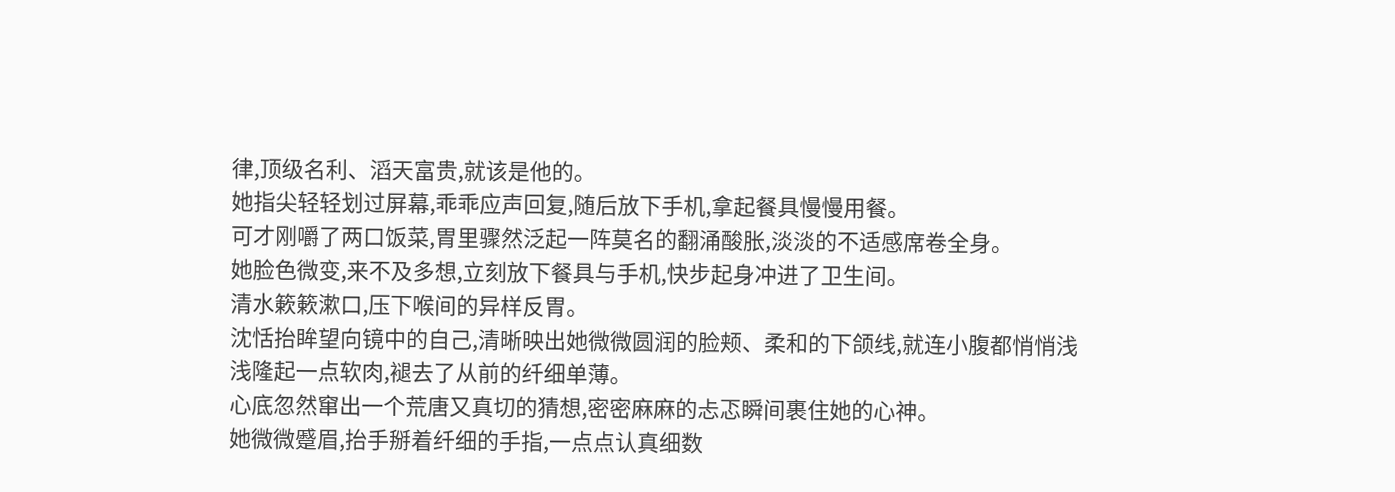律,顶级名利、滔天富贵,就该是他的。
她指尖轻轻划过屏幕,乖乖应声回复,随后放下手机,拿起餐具慢慢用餐。
可才刚嚼了两口饭菜,胃里骤然泛起一阵莫名的翻涌酸胀,淡淡的不适感席卷全身。
她脸色微变,来不及多想,立刻放下餐具与手机,快步起身冲进了卫生间。
清水簌簌漱口,压下喉间的异样反胃。
沈恬抬眸望向镜中的自己,清晰映出她微微圆润的脸颊、柔和的下颌线,就连小腹都悄悄浅浅隆起一点软肉,褪去了从前的纤细单薄。
心底忽然窜出一个荒唐又真切的猜想,密密麻麻的忐忑瞬间裹住她的心神。
她微微蹙眉,抬手掰着纤细的手指,一点点认真细数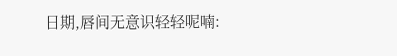日期,唇间无意识轻轻呢喃: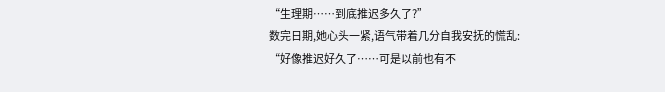“生理期……到底推迟多久了?”
数完日期,她心头一紧,语气带着几分自我安抚的慌乱:
“好像推迟好久了……可是以前也有不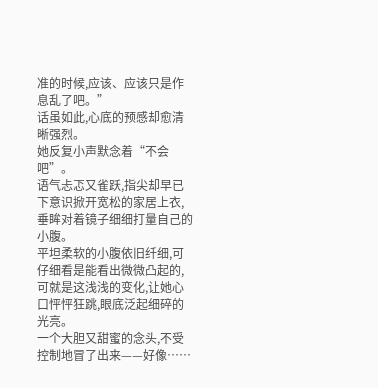准的时候,应该、应该只是作息乱了吧。”
话虽如此,心底的预感却愈清晰强烈。
她反复小声默念着“不会吧”。
语气忐忑又雀跃,指尖却早已下意识掀开宽松的家居上衣,垂眸对着镜子细细打量自己的小腹。
平坦柔软的小腹依旧纤细,可仔细看是能看出微微凸起的,可就是这浅浅的变化,让她心口怦怦狂跳,眼底泛起细碎的光亮。
一个大胆又甜蜜的念头,不受控制地冒了出来——好像……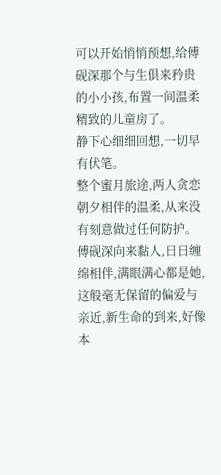可以开始悄悄预想,给傅砚深那个与生俱来矜贵的小小孩,布置一间温柔精致的儿童房了。
静下心细细回想,一切早有伏笔。
整个蜜月旅途,两人贪恋朝夕相伴的温柔,从来没有刻意做过任何防护。
傅砚深向来黏人,日日缠绵相伴,满眼满心都是她,这般毫无保留的偏爱与亲近,新生命的到来,好像本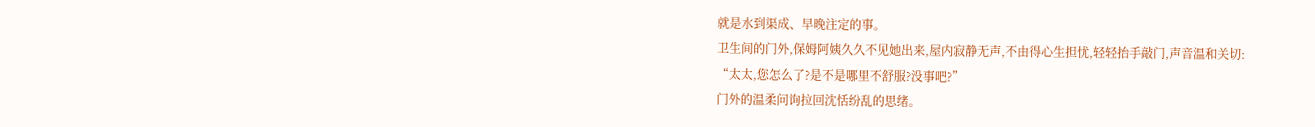就是水到渠成、早晚注定的事。
卫生间的门外,保姆阿姨久久不见她出来,屋内寂静无声,不由得心生担忧,轻轻抬手敲门,声音温和关切:
“太太,您怎么了?是不是哪里不舒服?没事吧?”
门外的温柔问询拉回沈恬纷乱的思绪。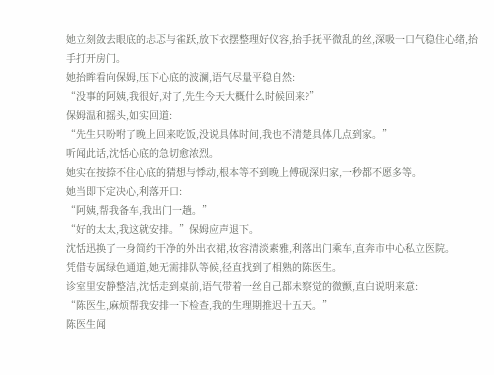她立刻敛去眼底的忐忑与雀跃,放下衣摆整理好仪容,抬手抚平微乱的丝,深吸一口气稳住心绪,抬手打开房门。
她抬眸看向保姆,压下心底的波澜,语气尽量平稳自然:
“没事的阿姨,我很好,对了,先生今天大概什么时候回来?”
保姆温和摇头,如实回道:
“先生只吩咐了晚上回来吃饭,没说具体时间,我也不清楚具体几点到家。”
听闻此话,沈恬心底的急切愈浓烈。
她实在按捺不住心底的猜想与悸动,根本等不到晚上傅砚深归家,一秒都不愿多等。
她当即下定决心,利落开口:
“阿姨,帮我备车,我出门一趟。”
“好的太太,我这就安排。”保姆应声退下。
沈恬迅换了一身简约干净的外出衣裙,妆容清淡素雅,利落出门乘车,直奔市中心私立医院。
凭借专属绿色通道,她无需排队等候,径直找到了相熟的陈医生。
诊室里安静整洁,沈恬走到桌前,语气带着一丝自己都未察觉的微颤,直白说明来意:
“陈医生,麻烦帮我安排一下检查,我的生理期推迟十五天。”
陈医生闻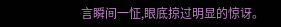言瞬间一怔,眼底掠过明显的惊讶。